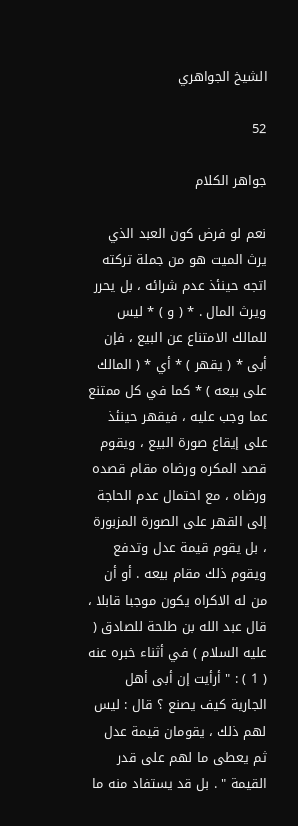الشيخ الجواهري

52

جواهر الكلام

نعم لو فرض كون العبد الذي يرث الميت هو من جملة تركته اتجه حينئذ عدم شرائه ، بل يحرر ويرث المال . * ( و ) * ليس للمالك الامتناع عن البيع ، فإن أبى * ( يقهر ) * أي * ( المالك على بيعه ) * كما في كل ممتنع عما وجب عليه ، فيقهر حينئذ على إيقاع صورة البيع ، ويقوم قصد المكره ورضاه مقام قصده ورضاه ، مع احتمال عدم الحاجة إلى القهر على الصورة المزبورة ، بل يقوم قيمة عدل وتدفع ويقوم ذلك مقام بيعه . أو أن من له الاكراه يكون موجبا قابلا ، قال عبد الله بن طلحة للصادق ( عليه السلام ) في أثناء خبره عنه ( 1 ) : " أرأيت إن أبى أهل الجارية كيف يصنع ؟ قال : ليس لهم ذلك ، يقومان قيمة عدل ثم يعطى ما لهم على قدر القيمة " . بل قد يستفاد منه ما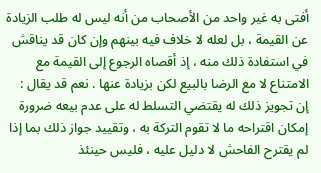أفتى به غير واحد من الأصحاب من أنه ليس له طلب الزيادة عن القيمة ، بل لعله لا خلاف فيه بينهم وإن كان قد يناقش في استفادة ذلك منه ، إذ أقصاه الرجوع إلى القيمة مع الامتناع لا مع الرضا بالبيع لكن بزيادة عنها . نعم قد يقال : إن تجويز ذلك له يقتضي التسلط له على عدم بيعه ضرورة إمكان اقتراحه ما لا تقوم التركة به ، وتقييد جواز ذلك بما إذا لم يقترح الفاحش لا دليل عليه ، فليس حينئذ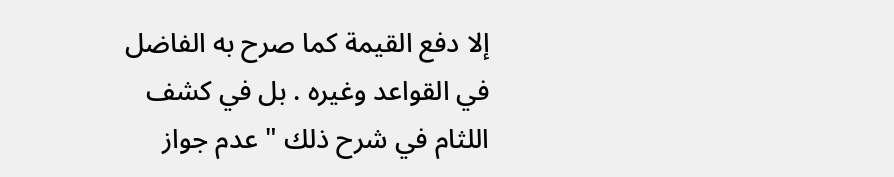إلا دفع القيمة كما صرح به الفاضل في القواعد وغيره . بل في كشف اللثام في شرح ذلك " عدم جواز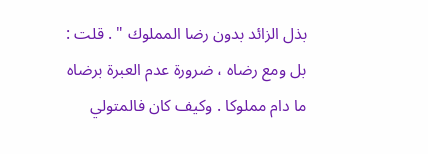بذل الزائد بدون رضا المملوك " . قلت : بل ومع رضاه ، ضرورة عدم العبرة برضاه ما دام مملوكا . وكيف كان فالمتولي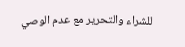للشراء والتحرير مع عدم الوصي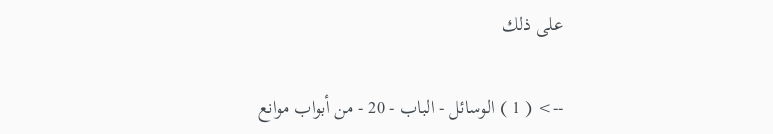على ذلك

--> ( 1 ) الوسائل - الباب - 20 - من أبواب موانع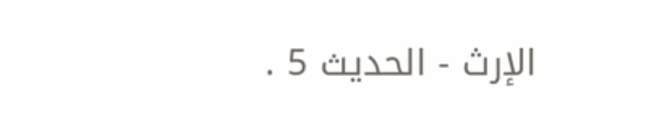الإرث - الحديث 5 .